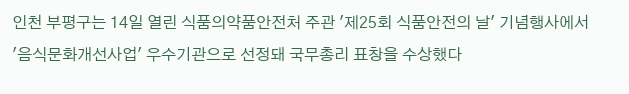인천 부평구는 14일 열린 식품의약품안전처 주관 '제25회 식품안전의 날' 기념행사에서 '음식문화개선사업' 우수기관으로 선정돼 국무총리 표창을 수상했다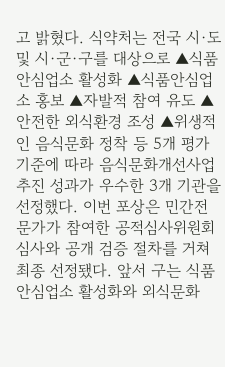고 밝혔다. 식약처는 전국 시·도 및 시·군·구를 대상으로 ▲식품안심업소 활성화 ▲식품안심업소 홍보 ▲자발적 참여 유도 ▲안전한 외식환경 조성 ▲위생적인 음식문화 정착 등 5개 평가기준에 따라 음식문화개선사업 추진 성과가 우수한 3개 기관을 선정했다. 이번 포상은 민간전문가가 참여한 공적심사위원회 심사와 공개 검증 절차를 거쳐 최종 선정됐다. 앞서 구는 식품안심업소 활성화와 외식문화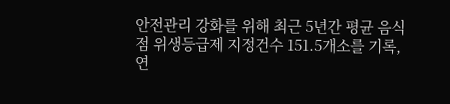안전관리 강화를 위해 최근 5년간 평균 음식점 위생등급제 지정건수 151.5개소를 기록, 연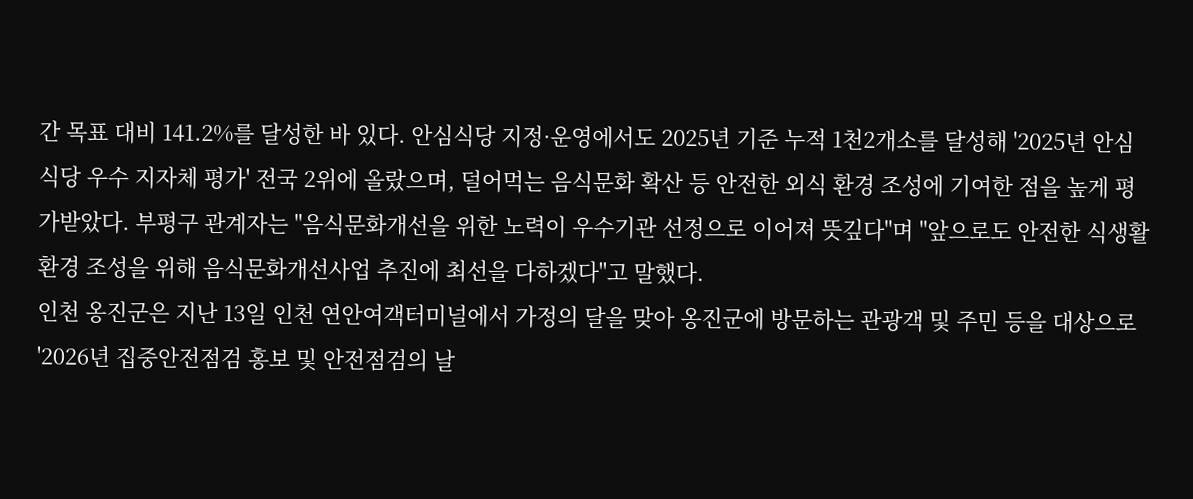간 목표 대비 141.2%를 달성한 바 있다. 안심식당 지정·운영에서도 2025년 기준 누적 1천2개소를 달성해 '2025년 안심식당 우수 지자체 평가' 전국 2위에 올랐으며, 덜어먹는 음식문화 확산 등 안전한 외식 환경 조성에 기여한 점을 높게 평가받았다. 부평구 관계자는 "음식문화개선을 위한 노력이 우수기관 선정으로 이어져 뜻깊다"며 "앞으로도 안전한 식생활 환경 조성을 위해 음식문화개선사업 추진에 최선을 다하겠다"고 말했다.
인천 옹진군은 지난 13일 인천 연안여객터미널에서 가정의 달을 맞아 옹진군에 방문하는 관광객 및 주민 등을 대상으로 '2026년 집중안전점검 홍보 및 안전점검의 날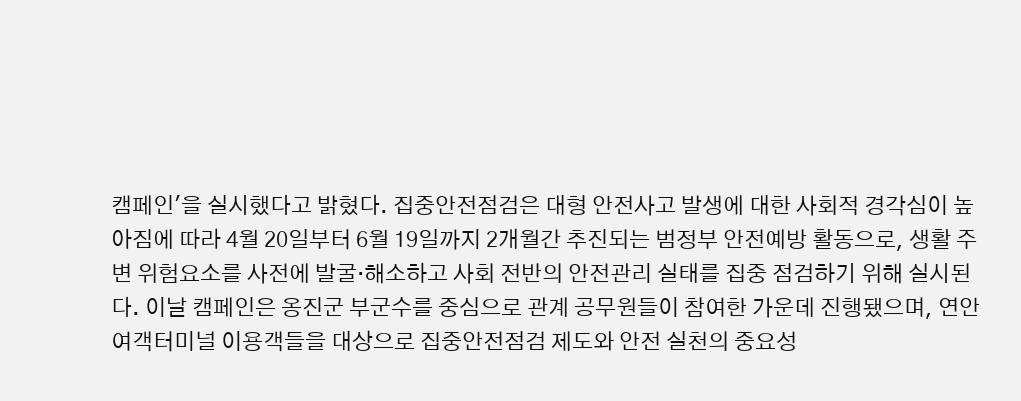캠페인'을 실시했다고 밝혔다. 집중안전점검은 대형 안전사고 발생에 대한 사회적 경각심이 높아짐에 따라 4월 20일부터 6월 19일까지 2개월간 추진되는 범정부 안전예방 활동으로, 생활 주변 위험요소를 사전에 발굴·해소하고 사회 전반의 안전관리 실태를 집중 점검하기 위해 실시된다. 이날 캠페인은 옹진군 부군수를 중심으로 관계 공무원들이 참여한 가운데 진행됐으며, 연안여객터미널 이용객들을 대상으로 집중안전점검 제도와 안전 실천의 중요성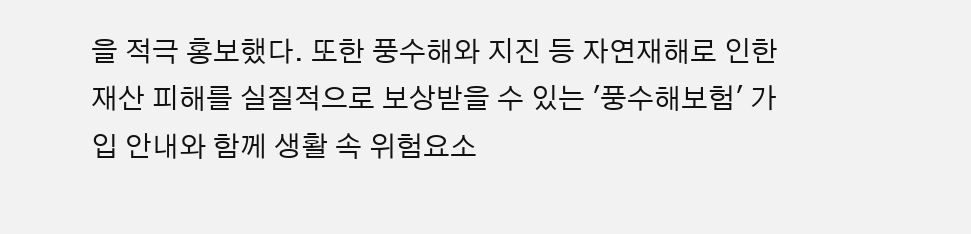을 적극 홍보했다. 또한 풍수해와 지진 등 자연재해로 인한 재산 피해를 실질적으로 보상받을 수 있는 '풍수해보험' 가입 안내와 함께 생활 속 위험요소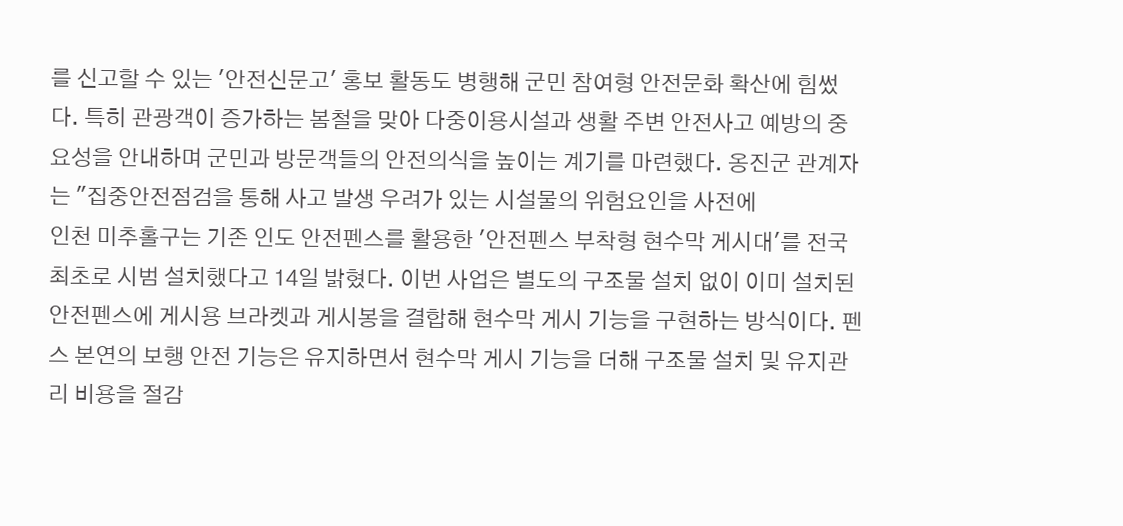를 신고할 수 있는 '안전신문고' 홍보 활동도 병행해 군민 참여형 안전문화 확산에 힘썼다. 특히 관광객이 증가하는 봄철을 맞아 다중이용시설과 생활 주변 안전사고 예방의 중요성을 안내하며 군민과 방문객들의 안전의식을 높이는 계기를 마련했다. 옹진군 관계자는 "집중안전점검을 통해 사고 발생 우려가 있는 시설물의 위험요인을 사전에
인천 미추홀구는 기존 인도 안전펜스를 활용한 '안전펜스 부착형 현수막 게시대'를 전국 최초로 시범 설치했다고 14일 밝혔다. 이번 사업은 별도의 구조물 설치 없이 이미 설치된 안전펜스에 게시용 브라켓과 게시봉을 결합해 현수막 게시 기능을 구현하는 방식이다. 펜스 본연의 보행 안전 기능은 유지하면서 현수막 게시 기능을 더해 구조물 설치 및 유지관리 비용을 절감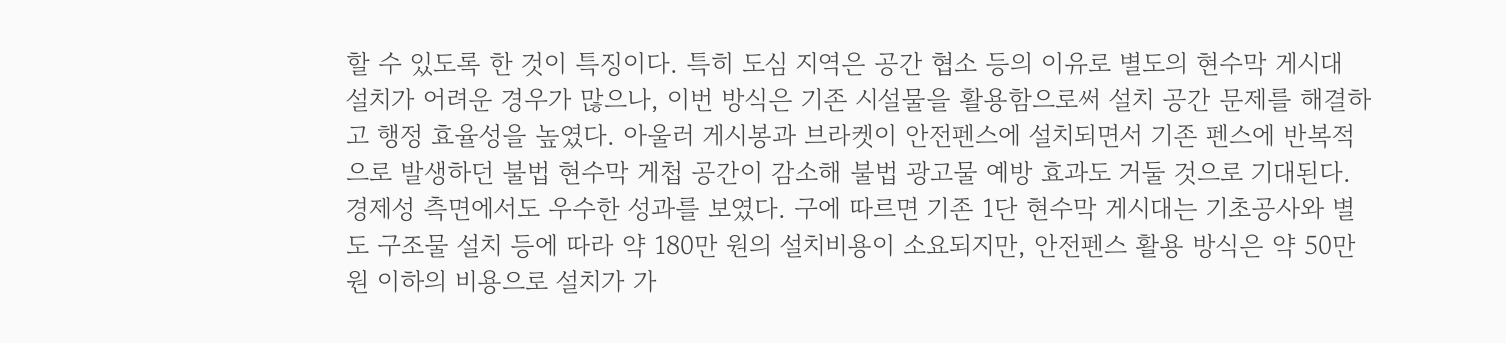할 수 있도록 한 것이 특징이다. 특히 도심 지역은 공간 협소 등의 이유로 별도의 현수막 게시대 설치가 어려운 경우가 많으나, 이번 방식은 기존 시설물을 활용함으로써 설치 공간 문제를 해결하고 행정 효율성을 높였다. 아울러 게시봉과 브라켓이 안전펜스에 설치되면서 기존 펜스에 반복적으로 발생하던 불법 현수막 게첩 공간이 감소해 불법 광고물 예방 효과도 거둘 것으로 기대된다. 경제성 측면에서도 우수한 성과를 보였다. 구에 따르면 기존 1단 현수막 게시대는 기초공사와 별도 구조물 설치 등에 따라 약 180만 원의 설치비용이 소요되지만, 안전펜스 활용 방식은 약 50만 원 이하의 비용으로 설치가 가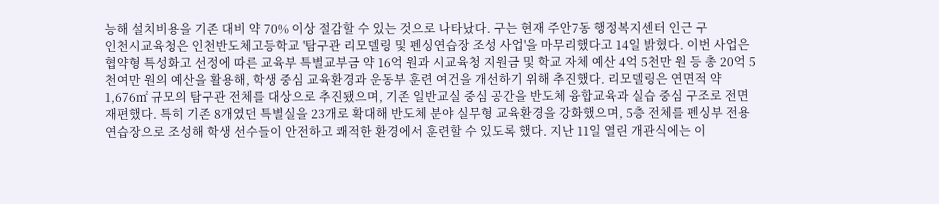능해 설치비용을 기존 대비 약 70% 이상 절감할 수 있는 것으로 나타났다. 구는 현재 주안7동 행정복지센터 인근 구
인천시교육청은 인천반도체고등학교 '탐구관 리모델링 및 펜싱연습장 조성 사업'을 마무리했다고 14일 밝혔다. 이번 사업은 협약형 특성화고 선정에 따른 교육부 특별교부금 약 16억 원과 시교육청 지원금 및 학교 자체 예산 4억 5천만 원 등 총 20억 5천여만 원의 예산을 활용해, 학생 중심 교육환경과 운동부 훈련 여건을 개선하기 위해 추진했다. 리모델링은 연면적 약 1,676㎡ 규모의 탐구관 전체를 대상으로 추진됐으며, 기존 일반교실 중심 공간을 반도체 융합교육과 실습 중심 구조로 전면 재편했다. 특히 기존 8개였던 특별실을 23개로 확대해 반도체 분야 실무형 교육환경을 강화했으며, 5층 전체를 펜싱부 전용 연습장으로 조성해 학생 선수들이 안전하고 쾌적한 환경에서 훈련할 수 있도록 했다. 지난 11일 열린 개관식에는 이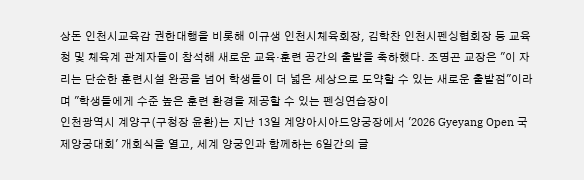상돈 인천시교육감 권한대행을 비롯해 이규생 인천시체육회장, 김학찬 인천시펜싱협회장 등 교육청 및 체육계 관계자들이 참석해 새로운 교육·훈련 공간의 출발을 축하했다. 조명곤 교장은 "이 자리는 단순한 훈련시설 완공을 넘어 학생들이 더 넓은 세상으로 도약할 수 있는 새로운 출발점"이라며 "학생들에게 수준 높은 훈련 환경을 제공할 수 있는 펜싱연습장이
인천광역시 계양구(구청장 윤환)는 지난 13일 계양아시아드양궁장에서 '2026 Gyeyang Open 국제양궁대회' 개회식을 열고, 세계 양궁인과 함께하는 6일간의 글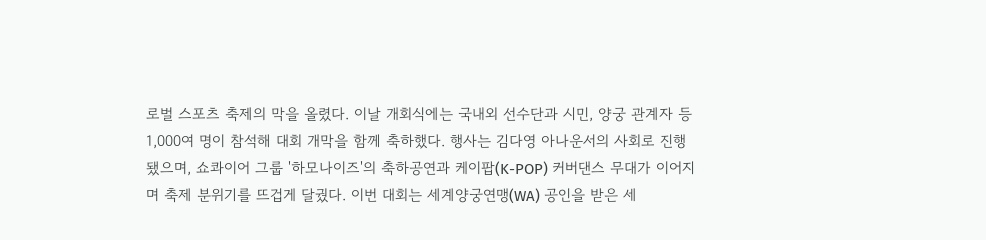로벌 스포츠 축제의 막을 올렸다. 이날 개회식에는 국내외 선수단과 시민, 양궁 관계자 등 1,000여 명이 참석해 대회 개막을 함께 축하했다. 행사는 김다영 아나운서의 사회로 진행됐으며, 쇼콰이어 그룹 '하모나이즈'의 축하공연과 케이팝(K-POP) 커버댄스 무대가 이어지며 축제 분위기를 뜨겁게 달궜다. 이번 대회는 세계양궁연맹(WA) 공인을 받은 세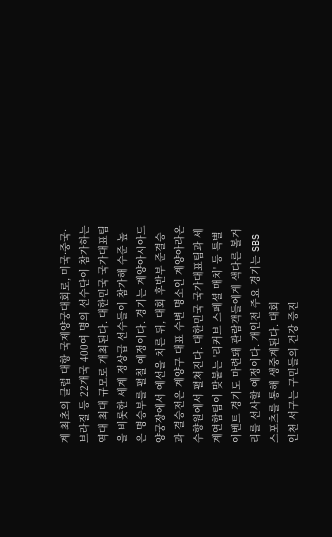계 최초의 클럽 대항 국제양궁대회로, 미국·중국·브라질 등 22개국 400여 명의 선수단이 참가하는 역대 최대 규모로 개최된다. 대한민국 국가대표팀을 비롯한 세계 정상급 선수들이 참가해 수준 높은 명승부를 펼칠 예정이다. 경기는 계양아시아드양궁장에서 예선을 치른 뒤, 대회 후반부 준결승과 결승전은 계양구 대표 수변 명소인 계양아라온 수향원에서 펼쳐진다. 대한민국 국가대표팀과 세계연합팀이 맞붙는 '리커브 스페셜 매치' 등 특별 이벤트 경기도 마련돼 관람객들에게 색다른 볼거리를 선사할 예정이다. 개인전 주요 경기는 SBS 스포츠를 통해 생중계된다. 대회
인천 서구는 구민들의 건강 증진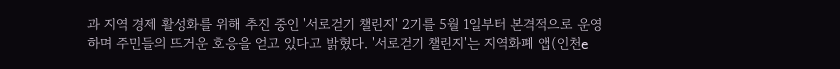과 지역 경제 활성화를 위해 추진 중인 '서로걷기 챌린지' 2기를 5월 1일부터 본격적으로 운영하며 주민들의 뜨거운 호응을 얻고 있다고 밝혔다. '서로걷기 챌린지'는 지역화폐 앱(인천e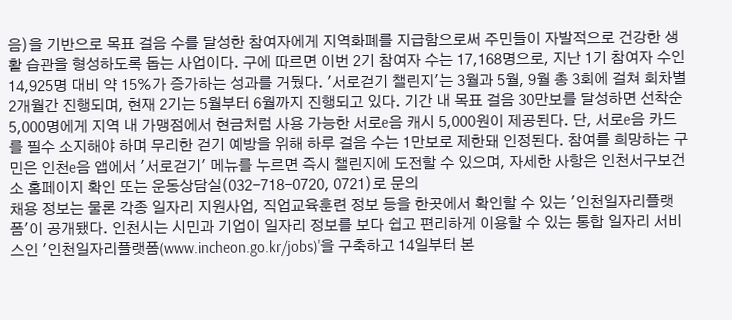음)을 기반으로 목표 걸음 수를 달성한 참여자에게 지역화폐를 지급함으로써 주민들이 자발적으로 건강한 생활 습관을 형성하도록 돕는 사업이다. 구에 따르면 이번 2기 참여자 수는 17,168명으로, 지난 1기 참여자 수인 14,925명 대비 약 15%가 증가하는 성과를 거뒀다. '서로걷기 챌린지'는 3월과 5월, 9월 총 3회에 걸쳐 회차별 2개월간 진행되며, 현재 2기는 5월부터 6월까지 진행되고 있다. 기간 내 목표 걸음 30만보를 달성하면 선착순 5,000명에게 지역 내 가맹점에서 현금처럼 사용 가능한 서로e음 캐시 5,000원이 제공된다. 단, 서로e음 카드를 필수 소지해야 하며 무리한 걷기 예방을 위해 하루 걸음 수는 1만보로 제한돼 인정된다. 참여를 희망하는 구민은 인천e음 앱에서 '서로걷기' 메뉴를 누르면 즉시 챌린지에 도전할 수 있으며, 자세한 사항은 인천서구보건소 홈페이지 확인 또는 운동상담실(032-718-0720, 0721)로 문의
채용 정보는 물론 각종 일자리 지원사업, 직업교육훈련 정보 등을 한곳에서 확인할 수 있는 '인천일자리플랫폼'이 공개됐다. 인천시는 시민과 기업이 일자리 정보를 보다 쉽고 편리하게 이용할 수 있는 통합 일자리 서비스인 '인천일자리플랫폼(www.incheon.go.kr/jobs)'을 구축하고 14일부터 본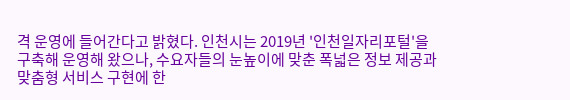격 운영에 들어간다고 밝혔다. 인천시는 2019년 '인천일자리포털'을 구축해 운영해 왔으나, 수요자들의 눈높이에 맞춘 폭넓은 정보 제공과 맞춤형 서비스 구현에 한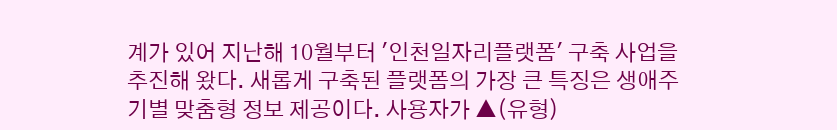계가 있어 지난해 10월부터 '인천일자리플랫폼' 구축 사업을 추진해 왔다. 새롭게 구축된 플랫폼의 가장 큰 특징은 생애주기별 맞춤형 정보 제공이다. 사용자가 ▲(유형)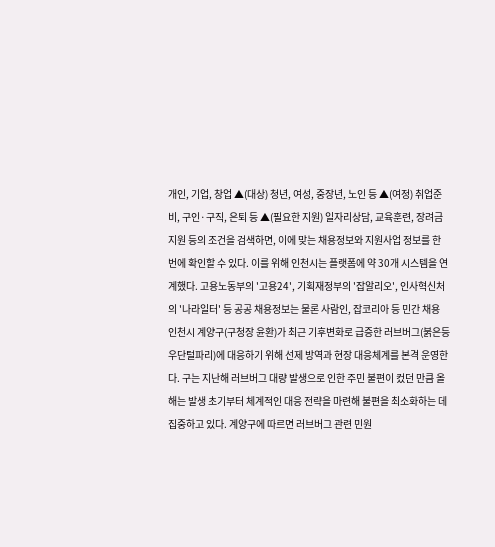개인, 기업, 창업 ▲(대상) 청년, 여성, 중장년, 노인 등 ▲(여정) 취업준비, 구인·구직, 은퇴 등 ▲(필요한 지원) 일자리상담, 교육훈련, 장려금 지원 등의 조건을 검색하면, 이에 맞는 채용정보와 지원사업 정보를 한 번에 확인할 수 있다. 이를 위해 인천시는 플랫폼에 약 30개 시스템을 연계했다. 고용노동부의 '고용24', 기획재정부의 '잡알리오', 인사혁신처의 '나라일터' 등 공공 채용정보는 물론 사람인, 잡코리아 등 민간 채용
인천시 계양구(구청장 윤환)가 최근 기후변화로 급증한 러브버그(붉은등우단털파리)에 대응하기 위해 선제 방역과 현장 대응체계를 본격 운영한다. 구는 지난해 러브버그 대량 발생으로 인한 주민 불편이 컸던 만큼 올해는 발생 초기부터 체계적인 대응 전략을 마련해 불편을 최소화하는 데 집중하고 있다. 계양구에 따르면 러브버그 관련 민원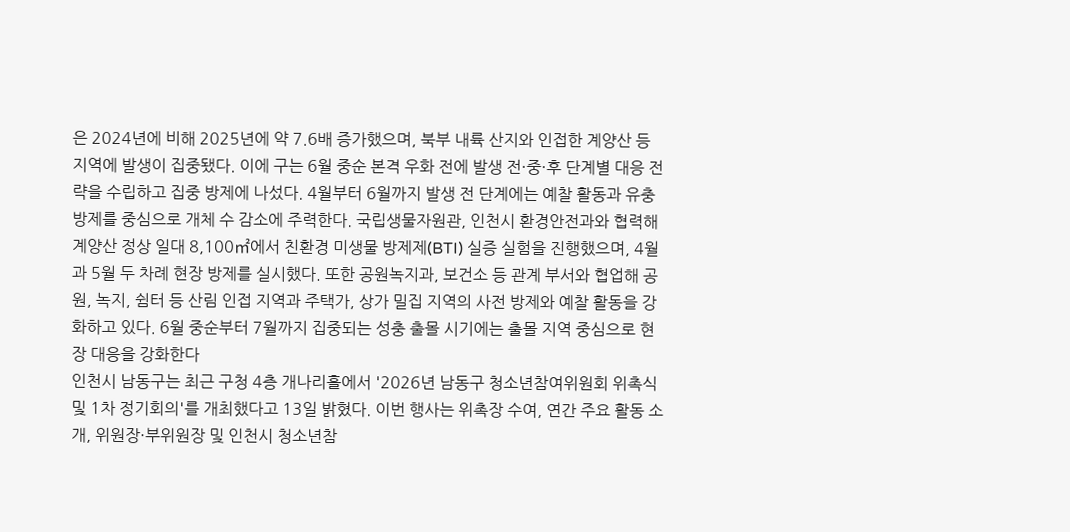은 2024년에 비해 2025년에 약 7.6배 증가했으며, 북부 내륙 산지와 인접한 계양산 등 지역에 발생이 집중됐다. 이에 구는 6월 중순 본격 우화 전에 발생 전·중·후 단계별 대응 전략을 수립하고 집중 방제에 나섰다. 4월부터 6월까지 발생 전 단계에는 예찰 활동과 유충 방제를 중심으로 개체 수 감소에 주력한다. 국립생물자원관, 인천시 환경안전과와 협력해 계양산 정상 일대 8,100㎡에서 친환경 미생물 방제제(BTI) 실증 실험을 진행했으며, 4월과 5월 두 차례 현장 방제를 실시했다. 또한 공원녹지과, 보건소 등 관계 부서와 협업해 공원, 녹지, 쉼터 등 산림 인접 지역과 주택가, 상가 밀집 지역의 사전 방제와 예찰 활동을 강화하고 있다. 6월 중순부터 7월까지 집중되는 성충 출몰 시기에는 출몰 지역 중심으로 현장 대응을 강화한다
인천시 남동구는 최근 구청 4층 개나리홀에서 '2026년 남동구 청소년참여위원회 위촉식 및 1차 정기회의'를 개최했다고 13일 밝혔다. 이번 행사는 위촉장 수여, 연간 주요 활동 소개, 위원장·부위원장 및 인천시 청소년참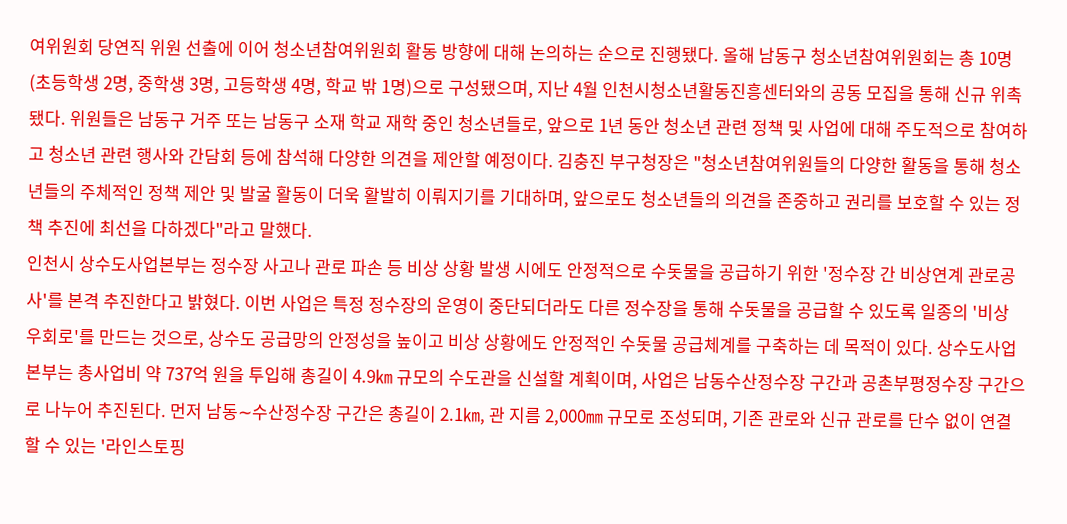여위원회 당연직 위원 선출에 이어 청소년참여위원회 활동 방향에 대해 논의하는 순으로 진행됐다. 올해 남동구 청소년참여위원회는 총 10명(초등학생 2명, 중학생 3명, 고등학생 4명, 학교 밖 1명)으로 구성됐으며, 지난 4월 인천시청소년활동진흥센터와의 공동 모집을 통해 신규 위촉됐다. 위원들은 남동구 거주 또는 남동구 소재 학교 재학 중인 청소년들로, 앞으로 1년 동안 청소년 관련 정책 및 사업에 대해 주도적으로 참여하고 청소년 관련 행사와 간담회 등에 참석해 다양한 의견을 제안할 예정이다. 김충진 부구청장은 "청소년참여위원들의 다양한 활동을 통해 청소년들의 주체적인 정책 제안 및 발굴 활동이 더욱 활발히 이뤄지기를 기대하며, 앞으로도 청소년들의 의견을 존중하고 권리를 보호할 수 있는 정책 추진에 최선을 다하겠다"라고 말했다.
인천시 상수도사업본부는 정수장 사고나 관로 파손 등 비상 상황 발생 시에도 안정적으로 수돗물을 공급하기 위한 '정수장 간 비상연계 관로공사'를 본격 추진한다고 밝혔다. 이번 사업은 특정 정수장의 운영이 중단되더라도 다른 정수장을 통해 수돗물을 공급할 수 있도록 일종의 '비상 우회로'를 만드는 것으로, 상수도 공급망의 안정성을 높이고 비상 상황에도 안정적인 수돗물 공급체계를 구축하는 데 목적이 있다. 상수도사업본부는 총사업비 약 737억 원을 투입해 총길이 4.9㎞ 규모의 수도관을 신설할 계획이며, 사업은 남동수산정수장 구간과 공촌부평정수장 구간으로 나누어 추진된다. 먼저 남동∼수산정수장 구간은 총길이 2.1㎞, 관 지름 2,000㎜ 규모로 조성되며, 기존 관로와 신규 관로를 단수 없이 연결할 수 있는 '라인스토핑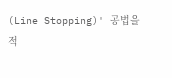(Line Stopping)' 공법을 적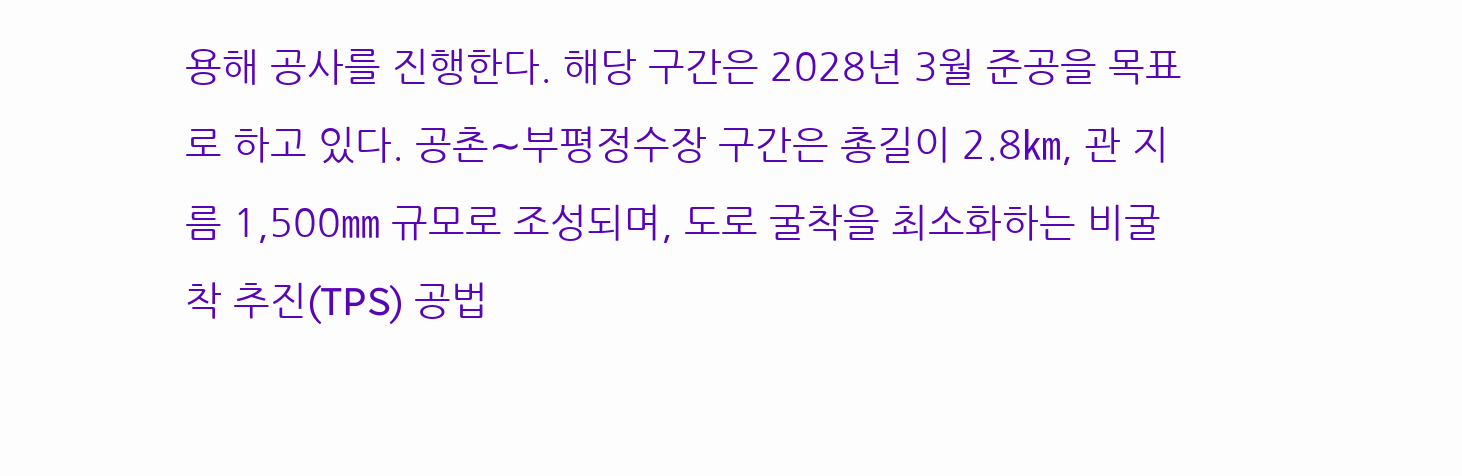용해 공사를 진행한다. 해당 구간은 2028년 3월 준공을 목표로 하고 있다. 공촌∼부평정수장 구간은 총길이 2.8㎞, 관 지름 1,500㎜ 규모로 조성되며, 도로 굴착을 최소화하는 비굴착 추진(TPS) 공법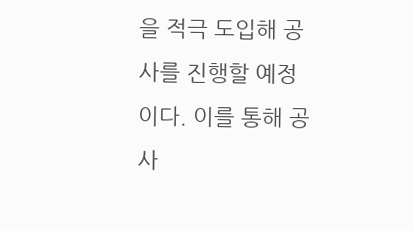을 적극 도입해 공사를 진행할 예정이다. 이를 통해 공사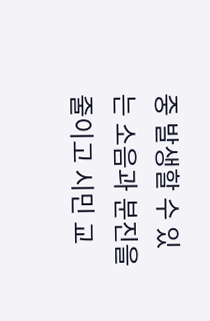중 발생할 수 있는 소음과 분진을 줄이고 시민 교